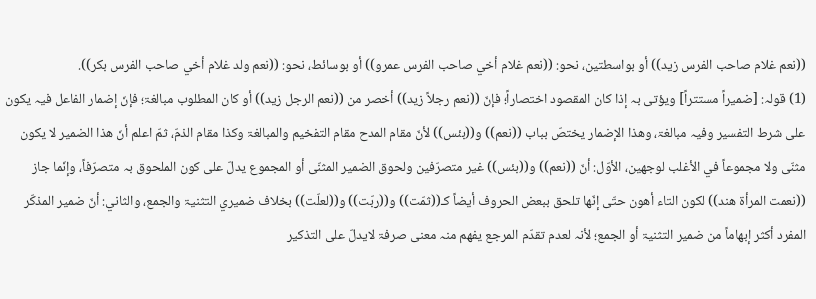((نعم غلام صاحب الفرس زيد)) أو بواسطتين، نحو: ((نعم غلام أخي صاحب الفرس عمرو)) أو بوسائط، نحو: ((نعم ولد غلام أخي صاحب الفرس بكر)).
(1) قولہ: [ضميراً مستتراً] ويؤتی بہ إذا كان المقصود اختصاراً؛ فإنّ ((نعم رجلاً زيد)) أخصر من ((نعم الرجل زيد)) أو كان المطلوب مبالغۃ؛ فإنّ إضمار الفاعل فيہ يكون علی شرط التفسير وفيہ مبالغۃ، وھذا الإضمار يختصّ بباب ((نعم)) و((بئس)) لأنّ مقام المدح مقام التفخيم والمبالغۃ وكذا مقام الذمّ، ثمّ اعلم أنّ ھذا الضمير لا يكون مثنّی ولا مجموعاً في الأغلب لوجھين، الأوّل: أنّ ((نعم)) و((بئس)) غير متصرّفين ولحوق الضمير المثنّی أو المجموع يدلّ علی كون الملحوق بہ متصرّفاً، وإنّما جاز ((نعمت المرأۃ ھند)) لكون التاء أھون حتّی إنّھا تلحق ببعض الحروف أيضاً كـ((ثمّت)) و((ربّت)) و((لعلّت)) بخلاف ضميري التثنيۃ والجمع، والثاني: أنّ ضمير المذكّر المفرد أكثر إبھاماً من ضمير التثنيۃ أو الجمع؛ لأنہ لعدم تقدّم المرجع يفھم منہ معنی صرفۃ لايدلّ علی التذكير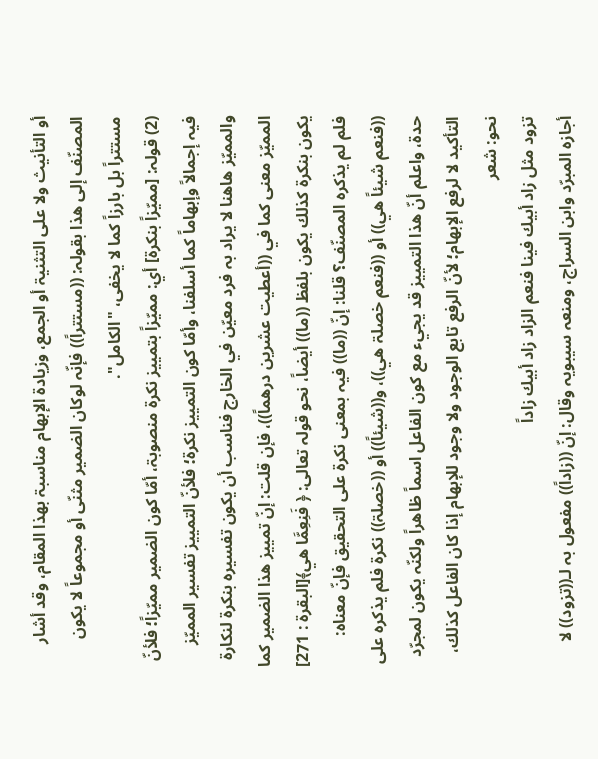أو التأنيث ولا علی التثنيۃ أو الجمع، وزيادۃ الإبھام مناسبۃ بھذا المقام، وقد أشار المصنّف إلی ھذا بقولہ: ((مستتراً)) فإنّہ لوكان الضمير مثنّی أو مجموعاً لا يكون مستتراً بل بارزاً كما لا يخفی، "الكامل".
(2) قولہ: [مميّزاً بنكرۃ] أي: مميّزاً بتمييز نكرۃ منصوبۃ، أمّا كون الضمير مميّزاً؛ فلأنّ فيہ إجمالاً وإبھاماً كما أسلفنا، وأمّا كون التمييز نكرۃ؛ فلأنّ التمييز تفسير المميّز والمميّز ھاھنا لا يراد بہ فرد معيّن في الخارج فناسب أن يكون تفسيرہ بنكرۃ لنكارۃ المميّز معنی كما في ((أعطيت عشرين درھماً))، فإن قلت: إنّ تمييز ھذا الضمير كما يكون بنكرۃ كذلك يكون بلفظ ((ما)) أيضاً، نحو قولہ تعالی: ﴿ فَنِعِمَّا ھي﴾[البقرۃ : 271] فلم لم يذكرہ المصنّف؟ قلنا: إنّ ((ما)) فيہ بمعنی نكرۃ علی التحقيق فإنّ معناہ: ((فنعم شيئاً ھي)) أو ((فنعم خصلۃ ھي))، و((شيئاً)) أو ((خصلۃ)) نكرۃ فلم يذكرہ علی حدۃ، واعلم أنّ ھذا التمييز قد يجيء مع كون الفاعل اسماً ظاھراً ولكنّہ يكون لمجرّد التأكيد لا لرفع الإبھام؛ لأنّ الرفع تابع الوجود ولا وجود للإبھام إذا كان الفاعل كذلك، نحو: شعر
تزود مثل زاد أبيك فينا فنعم الزاد زاد أبيك زاداً
أجازہ المبرّد وابن السراج، ومنعہ سيبويہ وقال: إنّ ((زاداً)) مفعول بہ لـ((تزود)) لا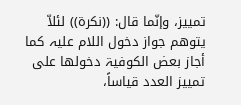تمييز، وإنّما قال: ((نكرۃ)) لئلاّ يتوھم جواز دخول اللام عليہ كما أجاز بعض الكوفيۃ دخولھا علی تمييز العدد قياساً،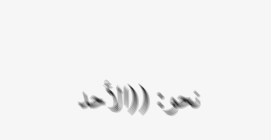نحو: ((الأحد